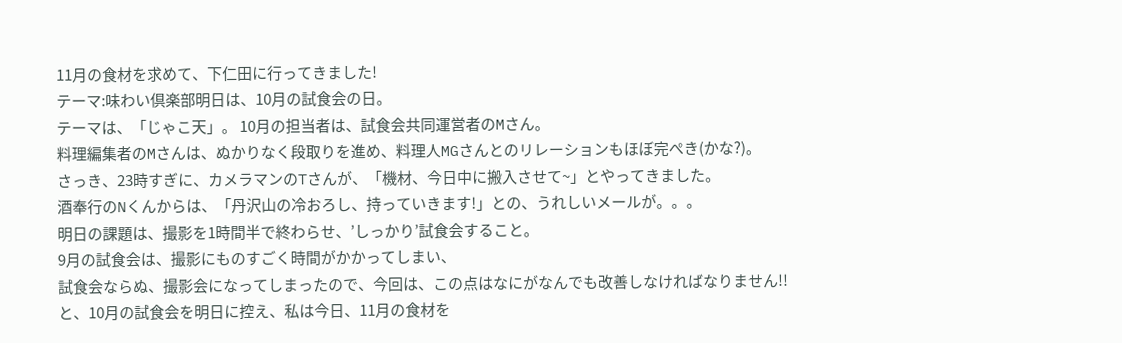11月の食材を求めて、下仁田に行ってきました!
テーマ:味わい倶楽部明日は、10月の試食会の日。
テーマは、「じゃこ天」。 10月の担当者は、試食会共同運営者のMさん。
料理編集者のMさんは、ぬかりなく段取りを進め、料理人MGさんとのリレーションもほぼ完ぺき(かな?)。
さっき、23時すぎに、カメラマンのTさんが、「機材、今日中に搬入させて~」とやってきました。
酒奉行のNくんからは、「丹沢山の冷おろし、持っていきます!」との、うれしいメールが。。。
明日の課題は、撮影を1時間半で終わらせ、’しっかり’試食会すること。
9月の試食会は、撮影にものすごく時間がかかってしまい、
試食会ならぬ、撮影会になってしまったので、今回は、この点はなにがなんでも改善しなければなりません!!
と、10月の試食会を明日に控え、私は今日、11月の食材を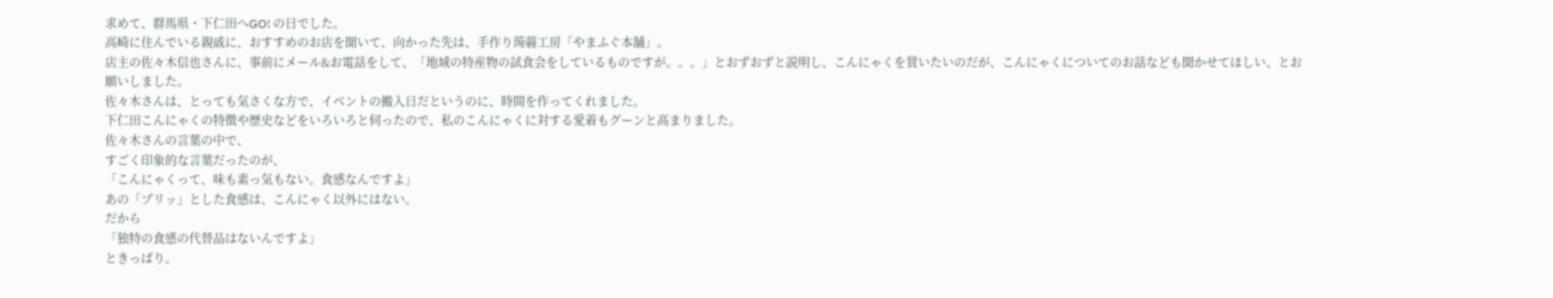求めて、群馬県・下仁田へGO! の日でした。
高崎に住んでいる親戚に、おすすめのお店を聞いて、向かった先は、手作り蒟蒻工房「やまふぐ本舗」。
店主の佐々木信也さんに、事前にメール&お電話をして、「地域の特産物の試食会をしているものですが。。。」とおずおずと説明し、こんにゃくを買いたいのだが、こんにゃくについてのお話なども聞かせてほしい、とお願いしました。
佐々木さんは、とっても気さくな方で、イベントの搬入日だというのに、時間を作ってくれました。
下仁田こんにゃくの特徴や歴史などをいろいろと伺ったので、私のこんにゃくに対する愛着もグーンと高まりました。
佐々木さんの言葉の中で、
すごく印象的な言葉だったのが、
「こんにゃくって、味も素っ気もない。食感なんですよ」
あの「プリッ」とした食感は、こんにゃく以外にはない。
だから
「独特の食感の代替品はないんですよ」
ときっぱり。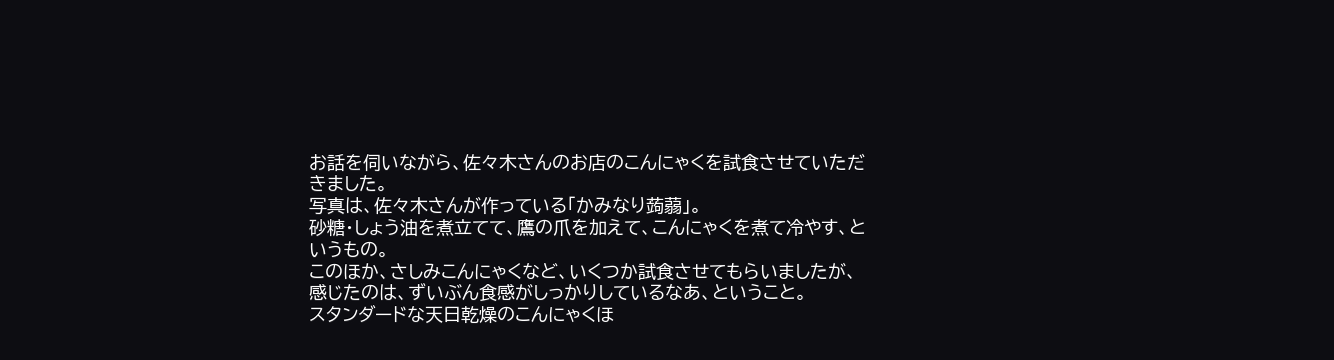お話を伺いながら、佐々木さんのお店のこんにゃくを試食させていただきました。
写真は、佐々木さんが作っている「かみなり蒟蒻」。
砂糖・しょう油を煮立てて、鷹の爪を加えて、こんにゃくを煮て冷やす、というもの。
このほか、さしみこんにゃくなど、いくつか試食させてもらいましたが、
感じたのは、ずいぶん食感がしっかりしているなあ、ということ。
スタンダードな天日乾燥のこんにゃくほ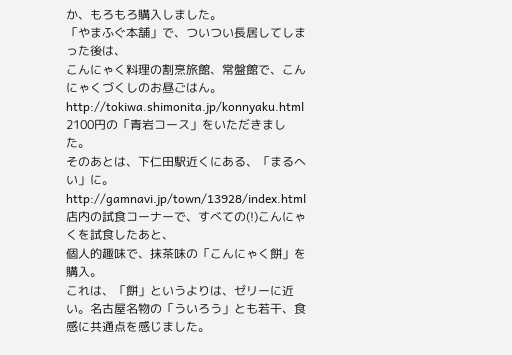か、もろもろ購入しました。
「やまふぐ本舗」で、ついつい長居してしまった後は、
こんにゃく料理の割烹旅館、常盤館で、こんにゃくづくしのお昼ごはん。
http://tokiwa.shimonita.jp/konnyaku.html
2100円の「青岩コース」をいただきました。
そのあとは、下仁田駅近くにある、「まるへい」に。
http://gamnavi.jp/town/13928/index.html
店内の試食コーナーで、すべての(!)こんにゃくを試食したあと、
個人的趣味で、抹茶味の「こんにゃく餅」を購入。
これは、「餅」というよりは、ゼリーに近い。名古屋名物の「ういろう」とも若干、食感に共通点を感じました。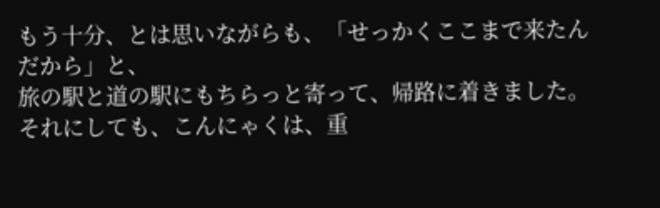もう十分、とは思いながらも、「せっかくここまで来たんだから」と、
旅の駅と道の駅にもちらっと寄って、帰路に着きました。
それにしても、こんにゃくは、重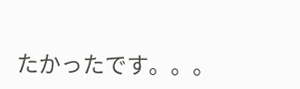たかったです。。。